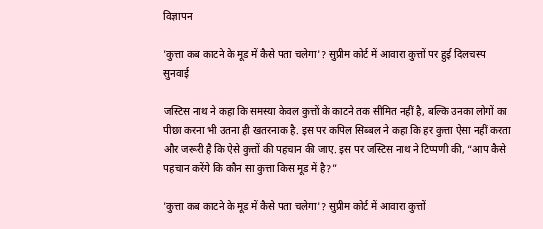विज्ञापन

'कुत्ता कब काटने के मूड में कैसे पता चलेगा'? सुप्रीम कोर्ट में आवारा कुत्तों पर हुई दिलचस्प सुनवाई

जस्टिस नाथ ने कहा कि समस्या केवल कुत्तों के काटने तक सीमित नहीं है, बल्कि उनका लोगों का पीछा करना भी उतना ही खतरनाक है. इस पर कपिल सिब्बल ने कहा कि हर कुत्ता ऐसा नहीं करता और जरूरी है कि ऐसे कुत्तों की पहचान की जाए. इस पर जस्टिस नाथ ने टिप्पणी की, “आप कैसे पहचान करेंगे कि कौन सा कुत्ता किस मूड में है?”

'कुत्ता कब काटने के मूड में कैसे पता चलेगा'? सुप्रीम कोर्ट में आवारा कुत्तों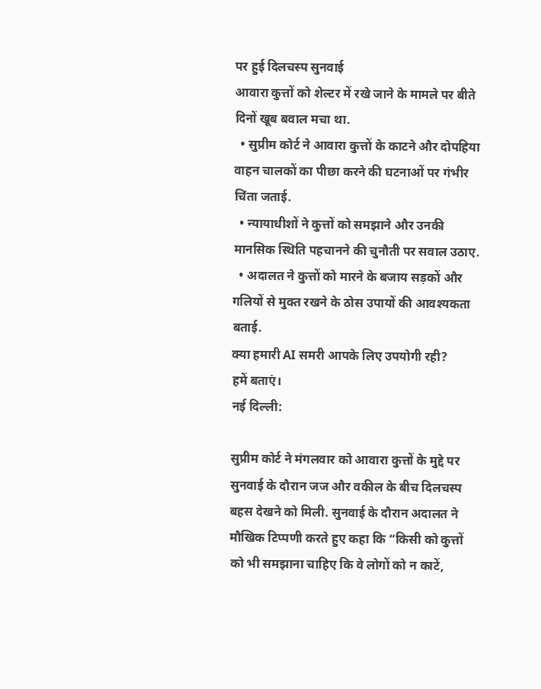पर हुई दिलचस्प सुनवाई
आवारा कुत्तों को शेल्टर में रखे जाने के मामले पर बीते दिनों खूब बवाल मचा था.
  • सुप्रीम कोर्ट ने आवारा कुत्तों के काटने और दोपहिया वाहन चालकों का पीछा करने की घटनाओं पर गंभीर चिंता जताई.
  • न्यायाधीशों ने कुत्तों को समझाने और उनकी मानसिक स्थिति पहचानने की चुनौती पर सवाल उठाए.
  • अदालत ने कुत्तों को मारने के बजाय सड़कों और गलियों से मुक्त रखने के ठोस उपायों की आवश्यकता बताई.
क्या हमारी AI समरी आपके लिए उपयोगी रही?
हमें बताएं।
नई दिल्ली:

सुप्रीम कोर्ट ने मंगलवार को आवारा कुत्तों के मुद्दे पर सुनवाई के दौरान जज और वकील के बीच दिलचस्प बहस देखने को मिली. सुनवाई के दौरान अदालत ने मौखिक टिप्पणी करते हुए कहा कि “किसी को कुत्तों को भी समझाना चाहिए कि वे लोगों को न काटें,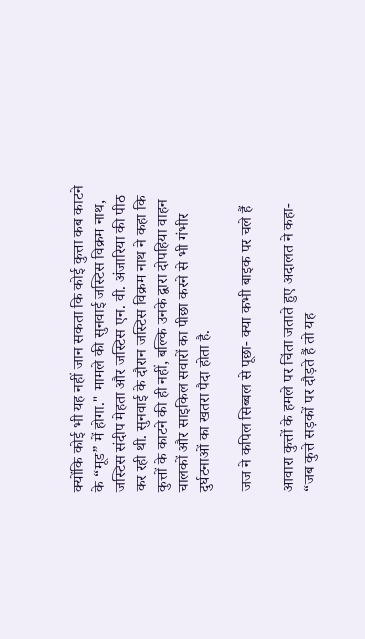क्योंकि कोई भी यह नहीं जान सकता कि कोई कुत्ता कब काटने के “मूड” में होगा." मामले की सुनवाई जस्टिस विक्रम नाथ, जस्टिस संदीप मेहता और जस्टिस एन. वी. अंजारिया की पीठ कर रही थी. सुनवाई के दौरान जस्टिस विक्रम नाथ ने कहा कि कुत्तों के काटने की ही नहीं, बल्कि उनके द्वारा दोपहिया वाहन चालकों और साइकिल सवारों का पीछा करने से भी गंभीर दुर्घटनाओं का खतरा पैदा होता है.

जज ने कपिल सिब्बल से पूछा- क्या कभी बाइक पर चले हैं

आवारा कुत्तों के हमले पर चिंता जताते हुए अदालत ने कहा- “जब कुत्ते सड़कों पर दौड़ते हैं तो यह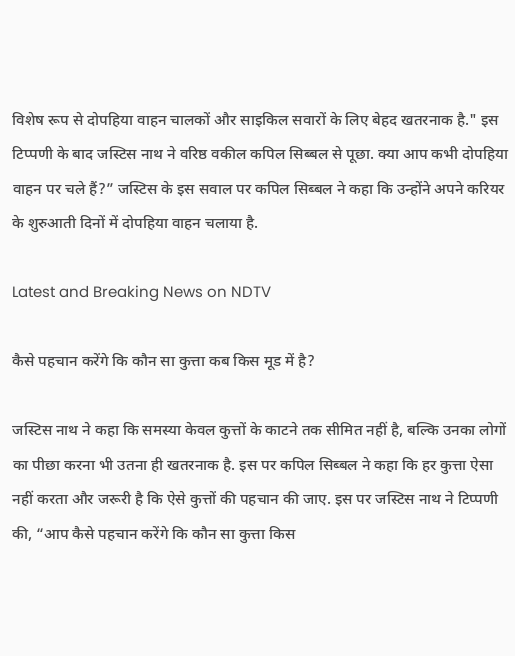विशेष रूप से दोपहिया वाहन चालकों और साइकिल सवारों के लिए बेहद खतरनाक है." इस टिप्पणी के बाद जस्टिस नाथ ने वरिष्ठ वकील कपिल सिब्बल से पूछा. क्या आप कभी दोपहिया वाहन पर चले हैं?” जस्टिस के इस सवाल पर कपिल सिब्बल ने कहा कि उन्होंने अपने करियर के शुरुआती दिनों में दोपहिया वाहन चलाया है.

Latest and Breaking News on NDTV

कैसे पहचान करेंगे कि कौन सा कुत्ता कब किस मूड में है?

जस्टिस नाथ ने कहा कि समस्या केवल कुत्तों के काटने तक सीमित नहीं है, बल्कि उनका लोगों का पीछा करना भी उतना ही खतरनाक है. इस पर कपिल सिब्बल ने कहा कि हर कुत्ता ऐसा नहीं करता और जरूरी है कि ऐसे कुत्तों की पहचान की जाए. इस पर जस्टिस नाथ ने टिप्पणी की, “आप कैसे पहचान करेंगे कि कौन सा कुत्ता किस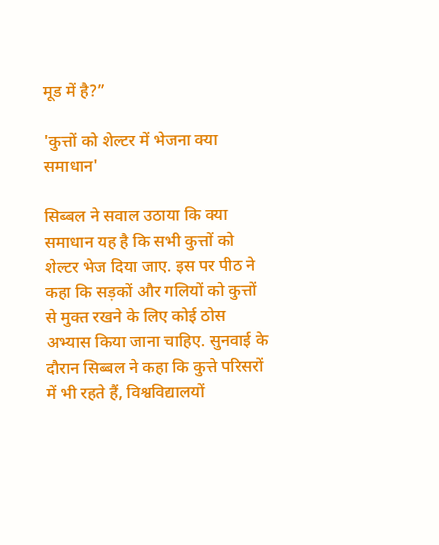मूड में है?”

'कुत्तों को शेल्टर में भेजना क्या समाधान'

सिब्बल ने सवाल उठाया कि क्या समाधान यह है कि सभी कुत्तों को शेल्टर भेज दिया जाए. इस पर पीठ ने कहा कि सड़कों और गलियों को कुत्तों से मुक्त रखने के लिए कोई ठोस अभ्यास किया जाना चाहिए. सुनवाई के दौरान सिब्बल ने कहा कि कुत्ते परिसरों में भी रहते हैं, विश्वविद्यालयों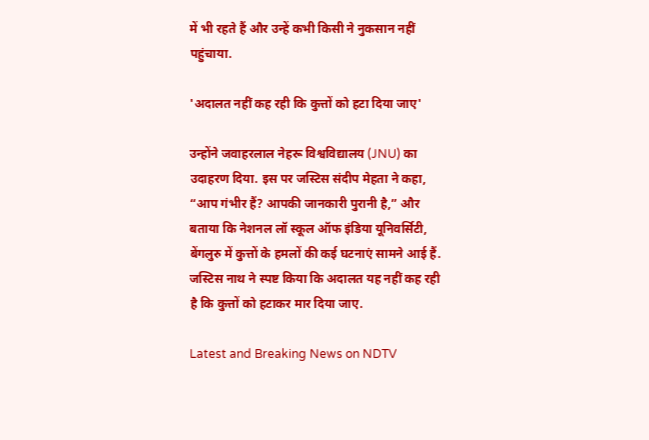में भी रहते हैं और उन्हें कभी किसी ने नुकसान नहीं पहुंचाया.

'अदालत नहीं कह रही कि कुत्तों को हटा दिया जाए'

उन्होंने जवाहरलाल नेहरू विश्वविद्यालय (JNU) का उदाहरण दिया. इस पर जस्टिस संदीप मेहता ने कहा, “आप गंभीर हैं? आपकी जानकारी पुरानी है,” और बताया कि नेशनल लॉ स्कूल ऑफ इंडिया यूनिवर्सिटी, बेंगलुरु में कुत्तों के हमलों की कई घटनाएं सामने आई हैं. जस्टिस नाथ ने स्पष्ट किया कि अदालत यह नहीं कह रही है कि कुत्तों को हटाकर मार दिया जाए.

Latest and Breaking News on NDTV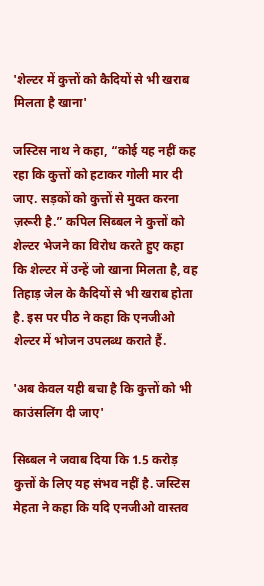'शेल्टर में कुत्तों को कैदियों से भी खराब मिलता है खाना'

जस्टिस नाथ ने कहा, “कोई यह नहीं कह रहा कि कुत्तों को हटाकर गोली मार दी जाए. सड़कों को कुत्तों से मुक्त करना ज़रूरी है.” कपिल सिब्बल ने कुत्तों को शेल्टर भेजने का विरोध करते हुए कहा कि शेल्टर में उन्हें जो खाना मिलता है, वह तिहाड़ जेल के कैदियों से भी खराब होता है. इस पर पीठ ने कहा कि एनजीओ शेल्टर में भोजन उपलब्ध कराते हैं.

'अब केवल यही बचा है कि कुत्तों को भी काउंसलिंग दी जाए'

सिब्बल ने जवाब दिया कि 1.5 करोड़ कुत्तों के लिए यह संभव नहीं है. जस्टिस मेहता ने कहा कि यदि एनजीओ वास्तव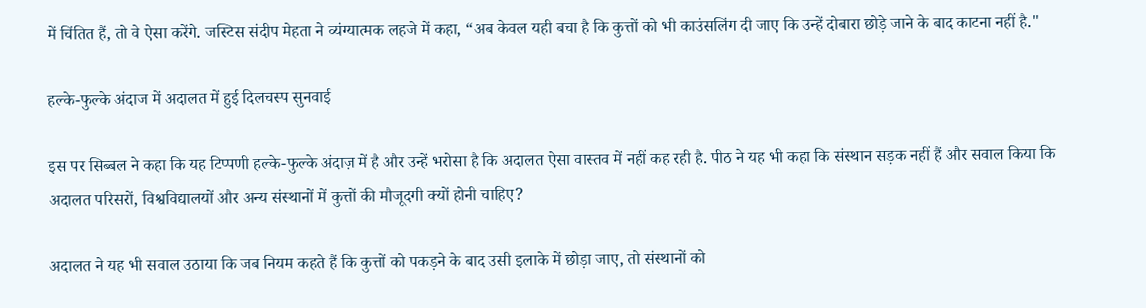में चिंतित हैं, तो वे ऐसा करेंगे. जस्टिस संदीप मेहता ने व्यंग्यात्मक लहजे में कहा, “अब केवल यही बचा है कि कुत्तों को भी काउंसलिंग दी जाए कि उन्हें दोबारा छोड़े जाने के बाद काटना नहीं है."

हल्के-फुल्के अंदाज में अदालत में हुई दिलचस्प सुनवाई

इस पर सिब्बल ने कहा कि यह टिप्पणी हल्के-फुल्के अंदाज़ में है और उन्हें भरोसा है कि अदालत ऐसा वास्तव में नहीं कह रही है. पीठ ने यह भी कहा कि संस्थान सड़क नहीं हैं और सवाल किया कि अदालत परिसरों, विश्वविद्यालयों और अन्य संस्थानों में कुत्तों की मौजूदगी क्यों होनी चाहिए?

अदालत ने यह भी सवाल उठाया कि जब नियम कहते हैं कि कुत्तों को पकड़ने के बाद उसी इलाके में छोड़ा जाए, तो संस्थानों को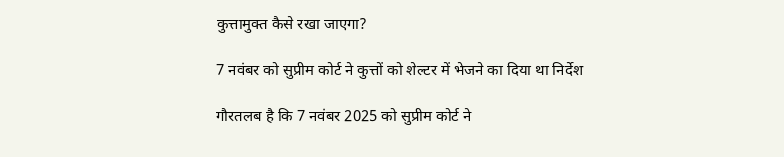कुत्तामुक्त कैसे रखा जाएगा?

7 नवंबर को सुप्रीम कोर्ट ने कुत्तों को शेल्टर में भेजने का दिया था निर्देश

गौरतलब है कि 7 नवंबर 2025 को सुप्रीम कोर्ट ने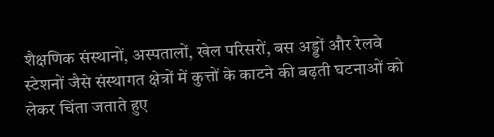शैक्षणिक संस्थानों, अस्पतालों, खेल परिसरों, बस अड्डों और रेलवे स्टेशनों जैसे संस्थागत क्षेत्रों में कुत्तों के काटने की बढ़ती घटनाओं को लेकर चिंता जताते हुए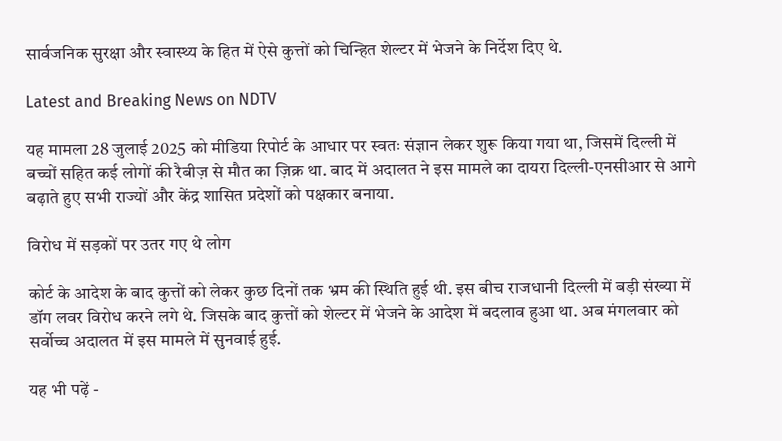सार्वजनिक सुरक्षा और स्वास्थ्य के हित में ऐसे कुत्तों को चिन्हित शेल्टर में भेजने के निर्देश दिए थे.

Latest and Breaking News on NDTV

यह मामला 28 जुलाई 2025 को मीडिया रिपोर्ट के आधार पर स्वतः संज्ञान लेकर शुरू किया गया था, जिसमें दिल्ली में बच्चों सहित कई लोगों की रैबीज़ से मौत का ज़िक्र था. बाद में अदालत ने इस मामले का दायरा दिल्ली-एनसीआर से आगे बढ़ाते हुए सभी राज्यों और केंद्र शासित प्रदेशों को पक्षकार बनाया.

विरोध में सड़कों पर उतर गए थे लोग

कोर्ट के आदेश के बाद कुत्तों को लेकर कुछ दिनों तक भ्रम की स्थिति हुई थी. इस बीच राजधानी दिल्ली में बड़ी संख्या में डॉग लवर विरोध करने लगे थे. जिसके बाद कुत्तों को शेल्टर में भेजने के आदेश में बदलाव हुआ था. अब मंगलवार को सर्वोच्च अदालत में इस मामले में सुनवाई हुई.

यह भी पढ़ें -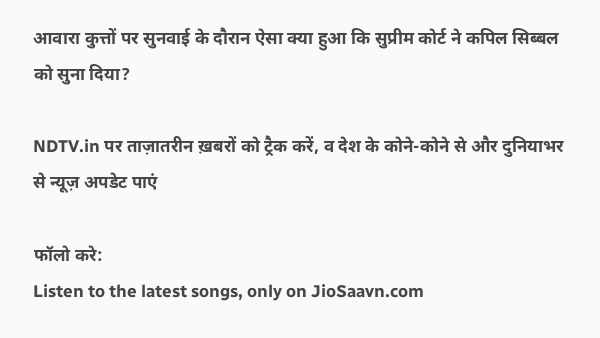आवारा कुत्तों पर सुनवाई के दौरान ऐसा क्या हुआ कि सुप्रीम कोर्ट ने कपिल सिब्बल को सुना दिया?

NDTV.in पर ताज़ातरीन ख़बरों को ट्रैक करें, व देश के कोने-कोने से और दुनियाभर से न्यूज़ अपडेट पाएं

फॉलो करे:
Listen to the latest songs, only on JioSaavn.com